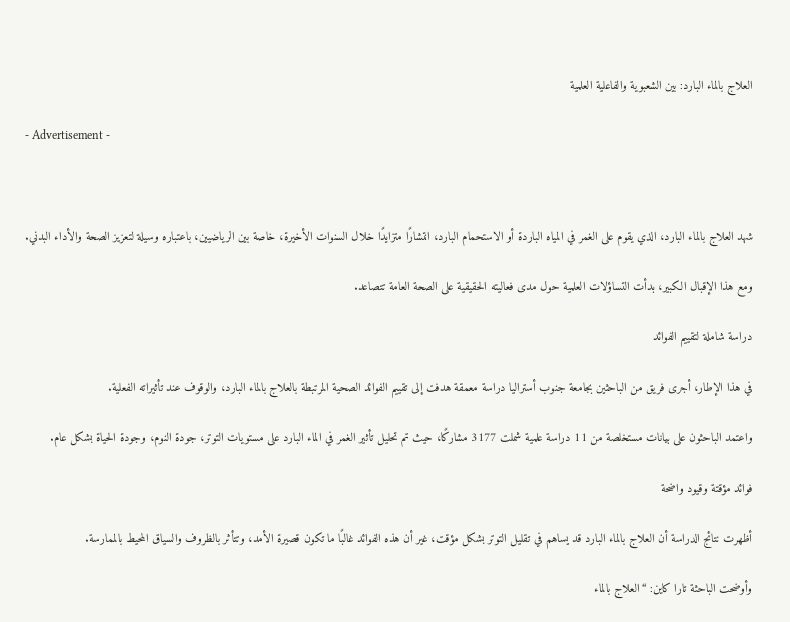العلاج بالماء البارد: بين الشعبوية والفاعلية العلمية

- Advertisement -



شهد العلاج بالماء البارد، الذي يقوم على الغمر في المياه الباردة أو الاستحمام البارد، انتشارًا متزايدًا خلال السنوات الأخيرة، خاصة بين الرياضيين، باعتباره وسيلة لتعزيز الصحة والأداء البدني.

ومع هذا الإقبال الكبير، بدأت التساؤلات العلمية حول مدى فعاليته الحقيقية على الصحة العامة تتصاعد.

دراسة شاملة لتقييم الفوائد

في هذا الإطار، أجرى فريق من الباحثين بجامعة جنوب أستراليا دراسة معمقة هدفت إلى تقييم الفوائد الصحية المرتبطة بالعلاج بالماء البارد، والوقوف عند تأثيراته الفعلية.

واعتمد الباحثون على بيانات مستخلصة من 11 دراسة علمية شملت 3177 مشاركًا، حيث تم تحليل تأثير الغمر في الماء البارد على مستويات التوتر، جودة النوم، وجودة الحياة بشكل عام.

فوائد مؤقتة وقيود واضحة

أظهرت نتائج الدراسة أن العلاج بالماء البارد قد يساهم في تقليل التوتر بشكل مؤقت، غير أن هذه الفوائد غالبًا ما تكون قصيرة الأمد، وتتأثر بالظروف والسياق المحيط بالممارسة.

وأوضحت الباحثة تارا كاين: “العلاج بالماء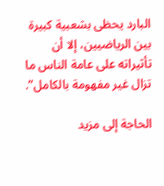البارد يحظى بشعبية كبيرة بين الرياضيين، إلا أن تأثيراته على عامة الناس ما تزال غير مفهومة بالكامل”.

الحاجة إلى مزيد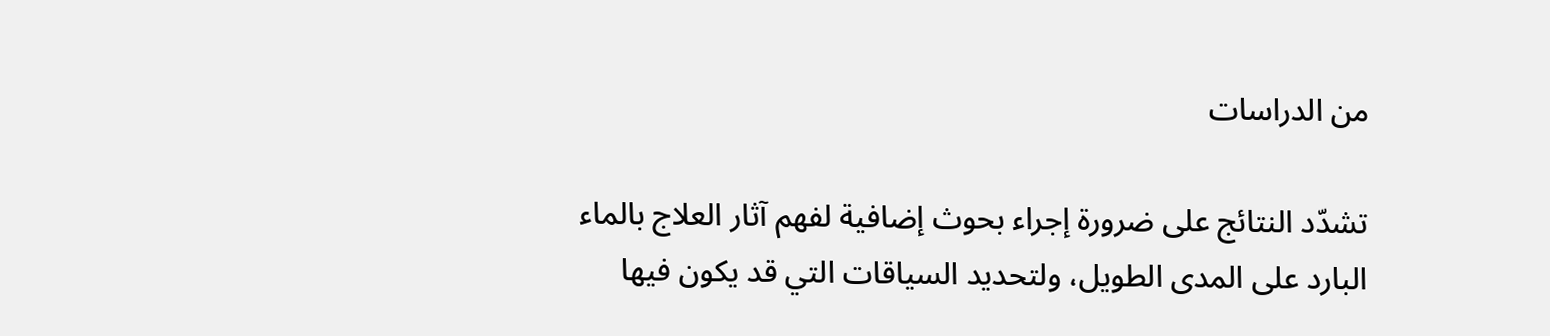من الدراسات

تشدّد النتائج على ضرورة إجراء بحوث إضافية لفهم آثار العلاج بالماء البارد على المدى الطويل، ولتحديد السياقات التي قد يكون فيها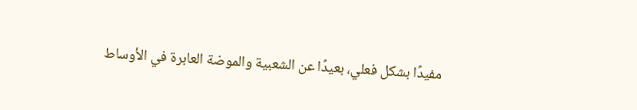مفيدًا بشكل فعلي، بعيدًا عن الشعبية والموضة العابرة في الأوساط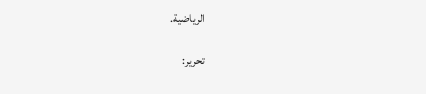الرياضية.

تحرير: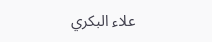علاء البكري